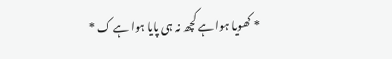* کھویا ہوا ہے کچھ نہ ہی پایا ہوا ہے ک *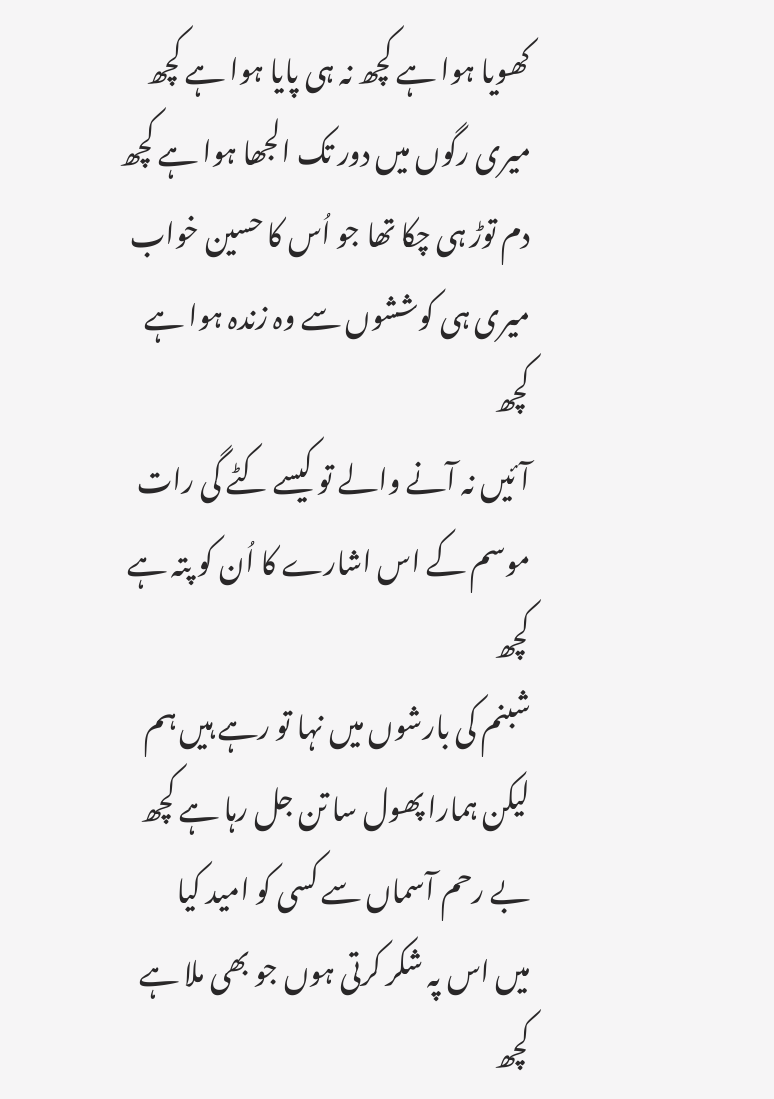کھویا ہوا ہے کچھ نہ ہی پایا ہوا ہے کچھ
میری رگوں میں دور تک الجھا ہوا ہے کچھ
دم توڑ ہی چکا تھا جو اُس کا حسین خواب
میری ہی کوششوں سے وہ زندہ ہوا ہے کچھ
آئیں نہ آنے والے تو کیسے کٹے گی رات
موسم کے اس اشارے کا اُن کو پتہ ہے کچھ
شبنم کی بارشوں میں نہا تو رہے ہیں ہم
لیکن ہمارا پھول سا تن جل رہا ہے کچھ
بے رحم آسماں سے کسی کو امید کیا
میں اس پہ شکر کرتی ہوں جو بھی ملا ہے کچھ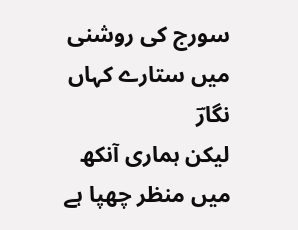سورج کی روشنی میں ستارے کہاں نگارؔ
لیکن ہماری آنکھ میں منظر چھپا ہے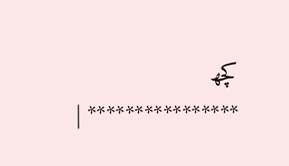کچھ
**************** |